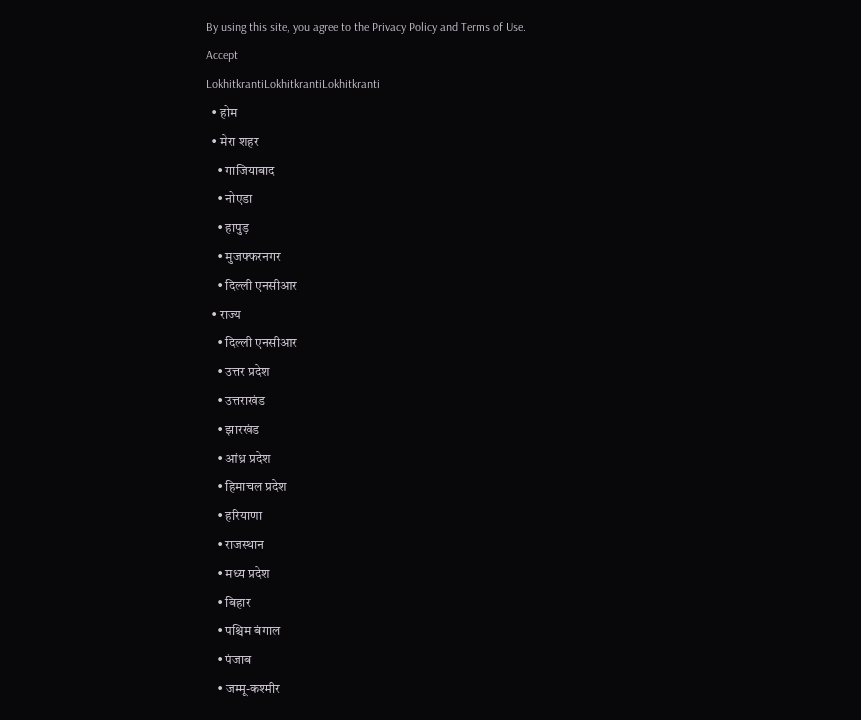By using this site, you agree to the Privacy Policy and Terms of Use.
Accept
LokhitkrantiLokhitkrantiLokhitkranti
  • होम
  • मेरा शहर
    • गाजियाबाद
    • नोएडा
    • हापुड़
    • मुजफ्फरनगर
    • दिल्ली एनसीआर
  • राज्य
    • दिल्ली एनसीआर
    • उत्तर प्रदेश
    • उत्तराखंड
    • झारखंड
    • आंध्र प्रदेश
    • हिमाचल प्रदेश
    • हरियाणा
    • राजस्थान
    • मध्य प्रदेश
    • बिहार
    • पश्चिम बंगाल
    • पंजाब
    • जम्मू-कश्मीर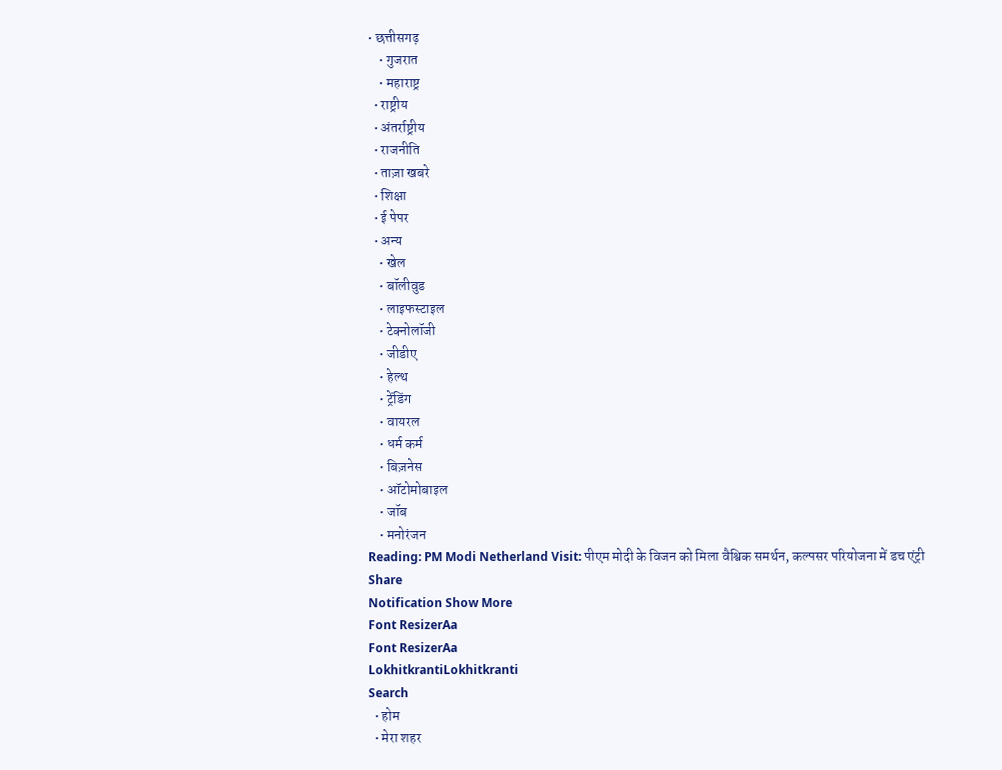• छत्तीसगढ़
    • गुजरात
    • महाराष्ट्र
  • राष्ट्रीय
  • अंतर्राष्ट्रीय
  • राजनीति
  • ताज़ा खबरे
  • शिक्षा
  • ई पेपर
  • अन्य
    • खेल
    • बॉलीवुड
    • लाइफस्टाइल
    • टेक्नोलॉजी
    • जीडीए
    • हेल्थ
    • ट्रेंडिंग
    • वायरल
    • धर्म कर्म
    • बिज़नेस
    • ऑटोमोबाइल
    • जॉब
    • मनोरंजन
Reading: PM Modi Netherland Visit: पीएम मोदी के विजन को मिला वैश्विक समर्थन, कल्पसर परियोजना में डच एंट्री
Share
Notification Show More
Font ResizerAa
Font ResizerAa
LokhitkrantiLokhitkranti
Search
  • होम
  • मेरा शहर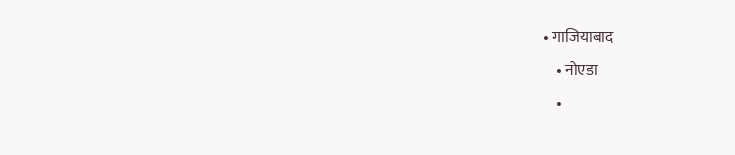• गाजियाबाद
    • नोएडा
    •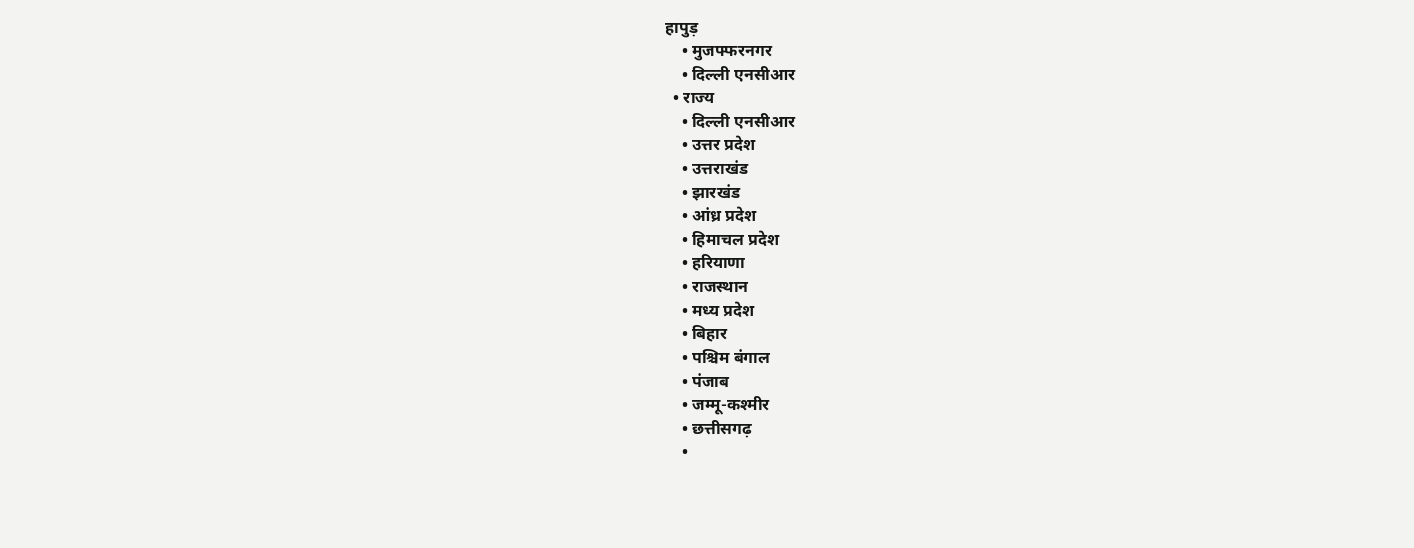हापुड़
    • मुजफ्फरनगर
    • दिल्ली एनसीआर
  • राज्य
    • दिल्ली एनसीआर
    • उत्तर प्रदेश
    • उत्तराखंड
    • झारखंड
    • आंध्र प्रदेश
    • हिमाचल प्रदेश
    • हरियाणा
    • राजस्थान
    • मध्य प्रदेश
    • बिहार
    • पश्चिम बंगाल
    • पंजाब
    • जम्मू-कश्मीर
    • छत्तीसगढ़
    •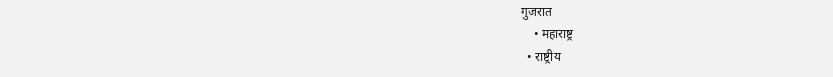गुजरात
    • महाराष्ट्र
  • राष्ट्रीय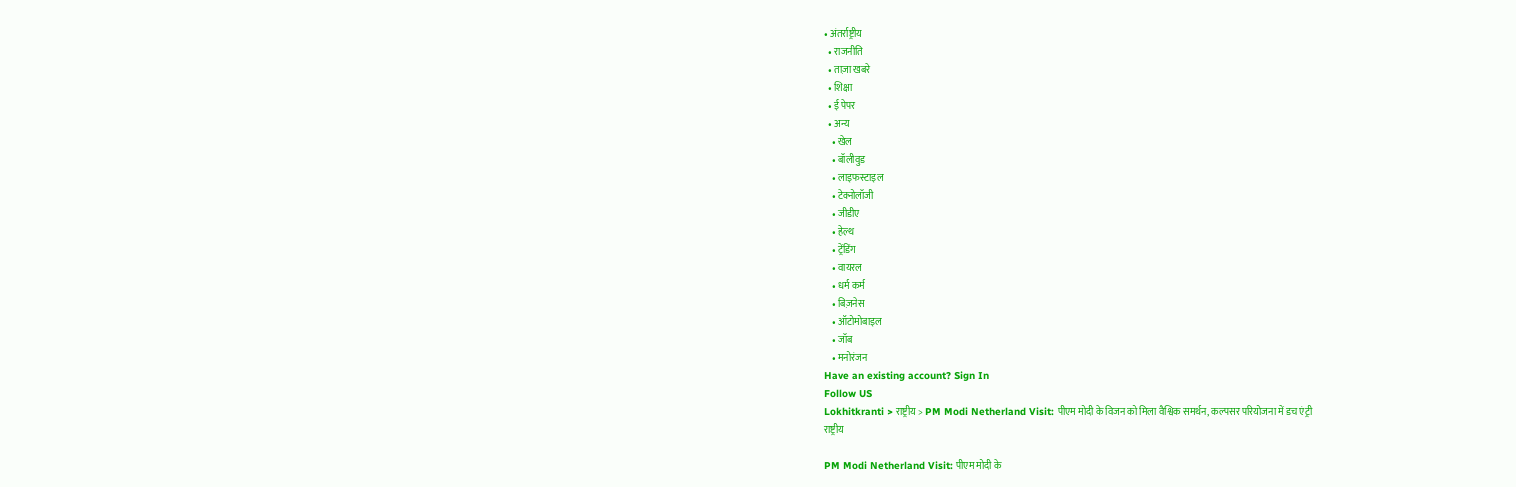• अंतर्राष्ट्रीय
  • राजनीति
  • ताज़ा खबरे
  • शिक्षा
  • ई पेपर
  • अन्य
    • खेल
    • बॉलीवुड
    • लाइफस्टाइल
    • टेक्नोलॉजी
    • जीडीए
    • हेल्थ
    • ट्रेंडिंग
    • वायरल
    • धर्म कर्म
    • बिज़नेस
    • ऑटोमोबाइल
    • जॉब
    • मनोरंजन
Have an existing account? Sign In
Follow US
Lokhitkranti > राष्ट्रीय > PM Modi Netherland Visit: पीएम मोदी के विजन को मिला वैश्विक समर्थन, कल्पसर परियोजना में डच एंट्री
राष्ट्रीय

PM Modi Netherland Visit: पीएम मोदी के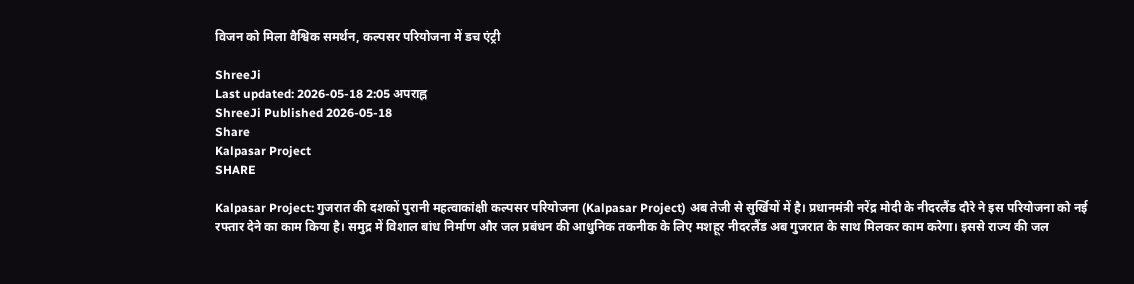विजन को मिला वैश्विक समर्थन, कल्पसर परियोजना में डच एंट्री

ShreeJi
Last updated: 2026-05-18 2:05 अपराह्न
ShreeJi Published 2026-05-18
Share
Kalpasar Project
SHARE

Kalpasar Project: गुजरात की दशकों पुरानी महत्वाकांक्षी कल्पसर परियोजना (Kalpasar Project) अब तेजी से सुर्खियों में है। प्रधानमंत्री नरेंद्र मोदी के नीदरलैंड दौरे ने इस परियोजना को नई रफ्तार देने का काम किया है। समुद्र में विशाल बांध निर्माण और जल प्रबंधन की आधुनिक तकनीक के लिए मशहूर नीदरलैंड अब गुजरात के साथ मिलकर काम करेगा। इससे राज्य की जल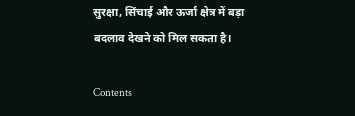सुरक्षा, सिंचाई और ऊर्जा क्षेत्र में बड़ा बदलाव देखने को मिल सकता है।

Contents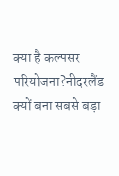क्या है कल्पसर परियोजना?नीदरलैंड क्यों बना सबसे बड़ा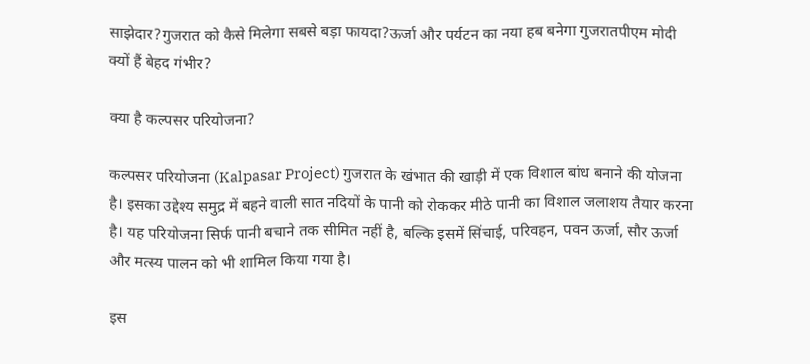साझेदार?गुजरात को कैसे मिलेगा सबसे बड़ा फायदा?ऊर्जा और पर्यटन का नया हब बनेगा गुजरातपीएम मोदी क्यों हैं बेहद गंभीर?

क्या है कल्पसर परियोजना?

कल्पसर परियोजना (Kalpasar Project) गुजरात के खंभात की खाड़ी में एक विशाल बांध बनाने की योजना है। इसका उद्देश्य समुद्र में बहने वाली सात नदियों के पानी को रोककर मीठे पानी का विशाल जलाशय तैयार करना है। यह परियोजना सिर्फ पानी बचाने तक सीमित नहीं है, बल्कि इसमें सिंचाई, परिवहन, पवन ऊर्जा, सौर ऊर्जा और मत्स्य पालन को भी शामिल किया गया है।

इस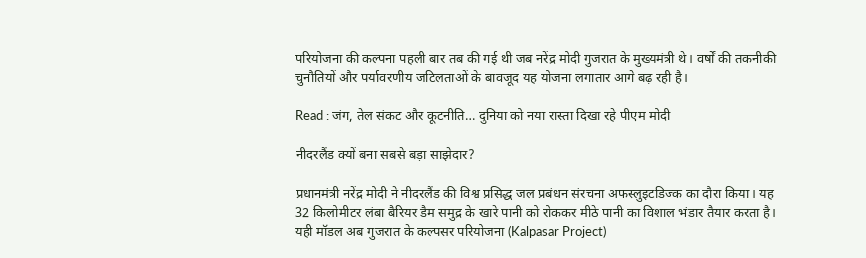परियोजना की कल्पना पहली बार तब की गई थी जब नरेंद्र मोदी गुजरात के मुख्यमंत्री थे। वर्षों की तकनीकी चुनौतियों और पर्यावरणीय जटिलताओं के बावजूद यह योजना लगातार आगे बढ़ रही है।

Read : जंग, तेल संकट और कूटनीति… दुनिया को नया रास्ता दिखा रहे पीएम मोदी

नीदरलैंड क्यों बना सबसे बड़ा साझेदार?

प्रधानमंत्री नरेंद्र मोदी ने नीदरलैंड की विश्व प्रसिद्ध जल प्रबंधन संरचना अफस्लुइटडिज्क का दौरा किया। यह 32 किलोमीटर लंबा बैरियर डैम समुद्र के खारे पानी को रोककर मीठे पानी का विशाल भंडार तैयार करता है। यही मॉडल अब गुजरात के कल्पसर परियोजना (Kalpasar Project)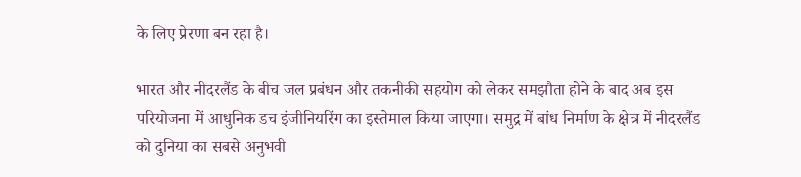के लिए प्रेरणा बन रहा है।

भारत और नीदरलैंड के बीच जल प्रबंधन और तकनीकी सहयोग को लेकर समझौता होने के बाद अब इस परियोजना में आधुनिक डच इंजीनियरिंग का इस्तेमाल किया जाएगा। समुद्र में बांध निर्माण के क्षेत्र में नीदरलैंड को दुनिया का सबसे अनुभवी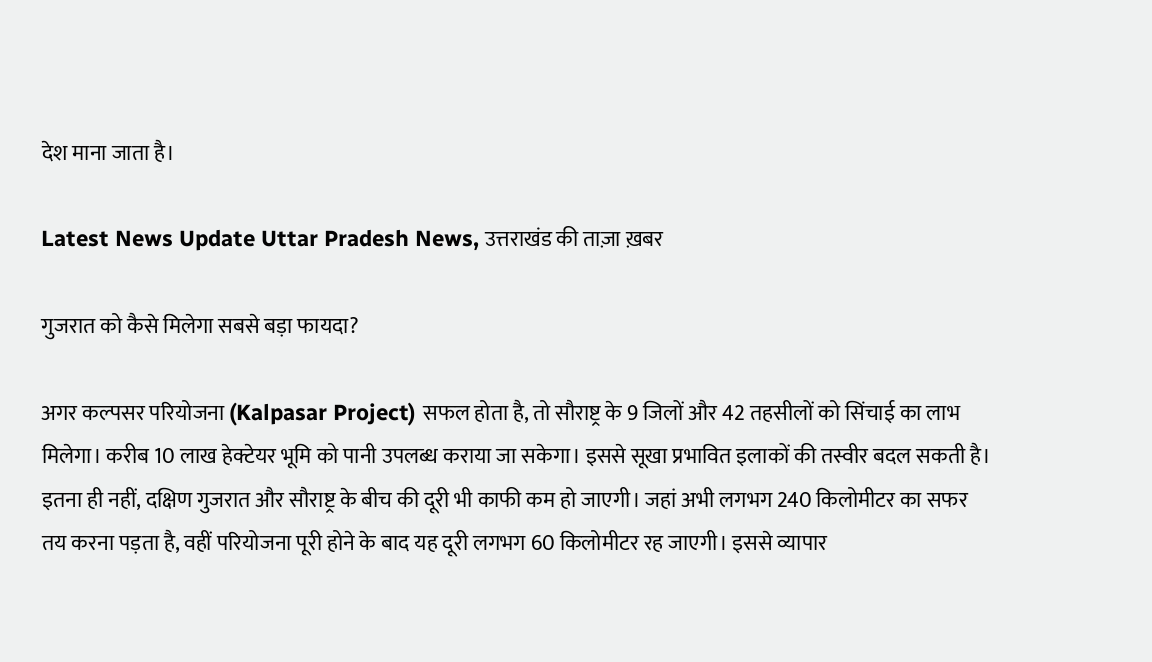देश माना जाता है।

Latest News Update Uttar Pradesh News, उत्तराखंड की ताज़ा ख़बर

गुजरात को कैसे मिलेगा सबसे बड़ा फायदा?

अगर कल्पसर परियोजना (Kalpasar Project) सफल होता है, तो सौराष्ट्र के 9 जिलों और 42 तहसीलों को सिंचाई का लाभ मिलेगा। करीब 10 लाख हेक्टेयर भूमि को पानी उपलब्ध कराया जा सकेगा। इससे सूखा प्रभावित इलाकों की तस्वीर बदल सकती है। इतना ही नहीं, दक्षिण गुजरात और सौराष्ट्र के बीच की दूरी भी काफी कम हो जाएगी। जहां अभी लगभग 240 किलोमीटर का सफर तय करना पड़ता है, वहीं परियोजना पूरी होने के बाद यह दूरी लगभग 60 किलोमीटर रह जाएगी। इससे व्यापार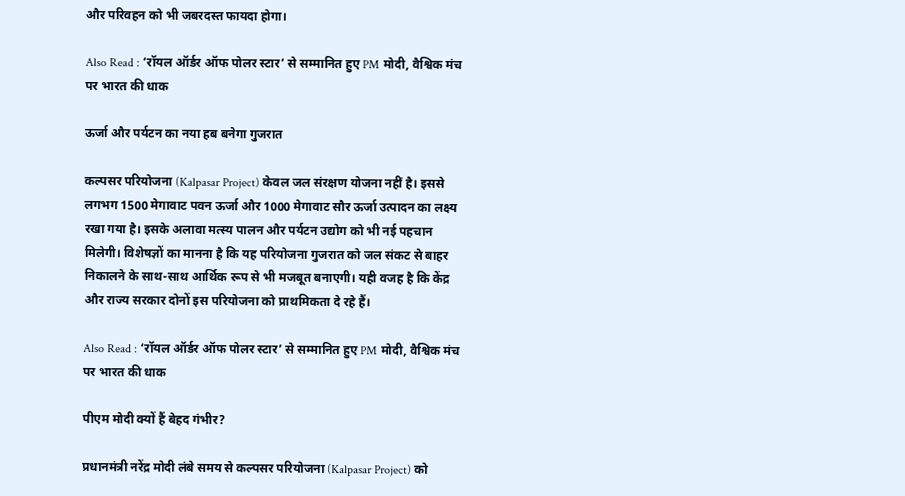और परिवहन को भी जबरदस्त फायदा होगा।

Also Read : ‘रॉयल ऑर्डर ऑफ पोलर स्टार’ से सम्मानित हुए PM मोदी, वैश्विक मंच पर भारत की धाक

ऊर्जा और पर्यटन का नया हब बनेगा गुजरात

कल्पसर परियोजना (Kalpasar Project) केवल जल संरक्षण योजना नहीं है। इससे लगभग 1500 मेगावाट पवन ऊर्जा और 1000 मेगावाट सौर ऊर्जा उत्पादन का लक्ष्य रखा गया है। इसके अलावा मत्स्य पालन और पर्यटन उद्योग को भी नई पहचान मिलेगी। विशेषज्ञों का मानना है कि यह परियोजना गुजरात को जल संकट से बाहर निकालने के साथ-साथ आर्थिक रूप से भी मजबूत बनाएगी। यही वजह है कि केंद्र और राज्य सरकार दोनों इस परियोजना को प्राथमिकता दे रहे हैं।

Also Read : ‘रॉयल ऑर्डर ऑफ पोलर स्टार’ से सम्मानित हुए PM मोदी, वैश्विक मंच पर भारत की धाक

पीएम मोदी क्यों हैं बेहद गंभीर?

प्रधानमंत्री नरेंद्र मोदी लंबे समय से कल्पसर परियोजना (Kalpasar Project) को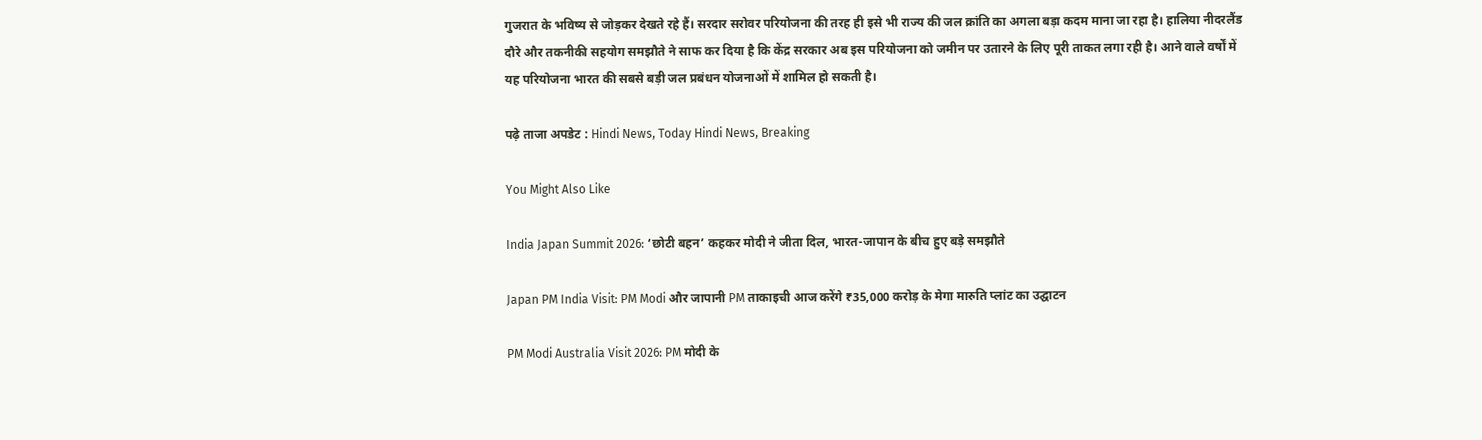गुजरात के भविष्य से जोड़कर देखते रहे हैं। सरदार सरोवर परियोजना की तरह ही इसे भी राज्य की जल क्रांति का अगला बड़ा कदम माना जा रहा है। हालिया नीदरलैंड दौरे और तकनीकी सहयोग समझौते ने साफ कर दिया है कि केंद्र सरकार अब इस परियोजना को जमीन पर उतारने के लिए पूरी ताकत लगा रही है। आने वाले वर्षों में यह परियोजना भारत की सबसे बड़ी जल प्रबंधन योजनाओं में शामिल हो सकती है।

पढ़े ताजा अपडेट : Hindi News, Today Hindi News, Breaking

You Might Also Like

India Japan Summit 2026: ‘छोटी बहन’ कहकर मोदी ने जीता दिल, भारत-जापान के बीच हुए बड़े समझौते

Japan PM India Visit: PM Modi और जापानी PM ताकाइची आज करेंगे ₹35,000 करोड़ के मेगा मारुति प्लांट का उद्घाटन

PM Modi Australia Visit 2026: PM मोदी के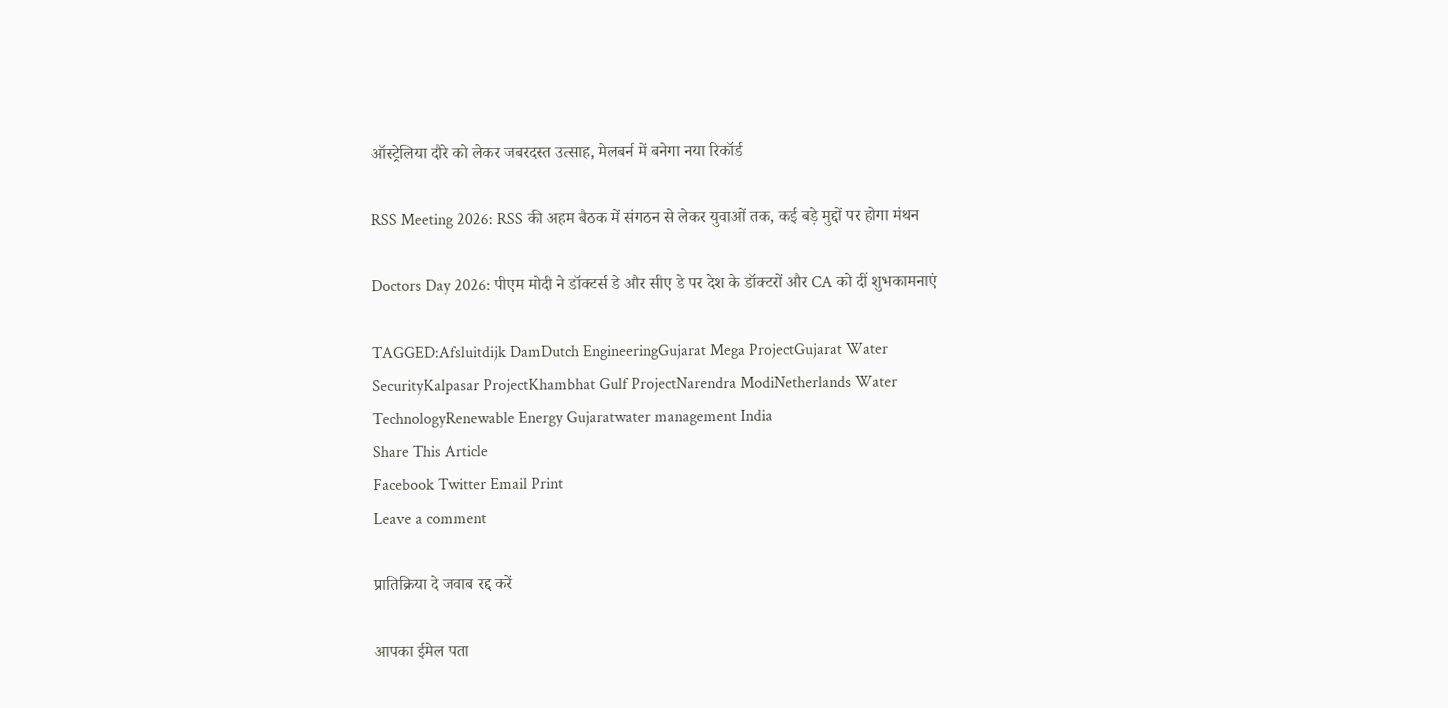ऑस्ट्रेलिया दौरे को लेकर जबरदस्त उत्साह, मेलबर्न में बनेगा नया रिकॉर्ड

RSS Meeting 2026: RSS की अहम बैठक में संगठन से लेकर युवाओं तक, कई बड़े मुद्दों पर होगा मंथन

Doctors Day 2026: पीएम मोदी ने डॉक्टर्स डे और सीए डे पर देश के डॉक्टरों और CA को दीं शुभकामनाएं

TAGGED:Afsluitdijk DamDutch EngineeringGujarat Mega ProjectGujarat Water SecurityKalpasar ProjectKhambhat Gulf ProjectNarendra ModiNetherlands Water TechnologyRenewable Energy Gujaratwater management India
Share This Article
Facebook Twitter Email Print
Leave a comment

प्रातिक्रिया दे जवाब रद्द करें

आपका ईमेल पता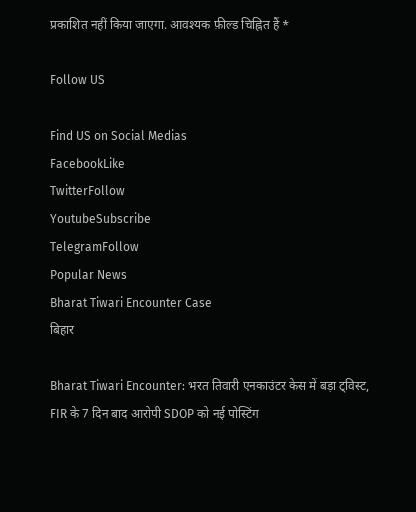प्रकाशित नहीं किया जाएगा. आवश्यक फ़ील्ड चिह्नित हैं *

Follow US

Find US on Social Medias
FacebookLike
TwitterFollow
YoutubeSubscribe
TelegramFollow
Popular News
Bharat Tiwari Encounter Case
बिहार

Bharat Tiwari Encounter: भरत तिवारी एनकाउंटर केस में बड़ा ट्विस्ट, FIR के 7 दिन बाद आरोपी SDOP को नई पोस्टिंग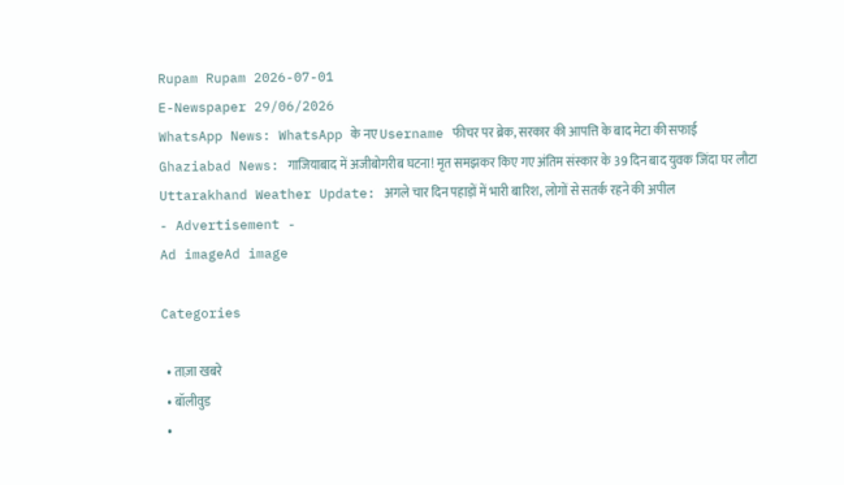Rupam Rupam 2026-07-01
E-Newspaper 29/06/2026
WhatsApp News: WhatsApp के नए Username फीचर पर ब्रेक, सरकार की आपत्ति के बाद मेटा की सफाई
Ghaziabad News: गाजियाबाद में अजीबोगरीब घटना! मृत समझकर किए गए अंतिम संस्कार के 39 दिन बाद युवक जिंदा घर लौटा
Uttarakhand Weather Update: अगले चार दिन पहाड़ों में भारी बारिश, लोगों से सतर्क रहने की अपील
- Advertisement -
Ad imageAd image

Categories

  • ताज़ा खबरे
  • बॉलीवुड
  •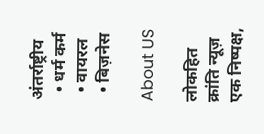अंतर्राष्ट्रीय
  • धर्म कर्म
  • वायरल
  • बिज़नेस

About US

लोकहित क्रांति न्यूज़ एक निष्पक्ष,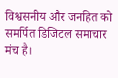विश्वसनीय और जनहित को समर्पित डिजिटल समाचार मंच है।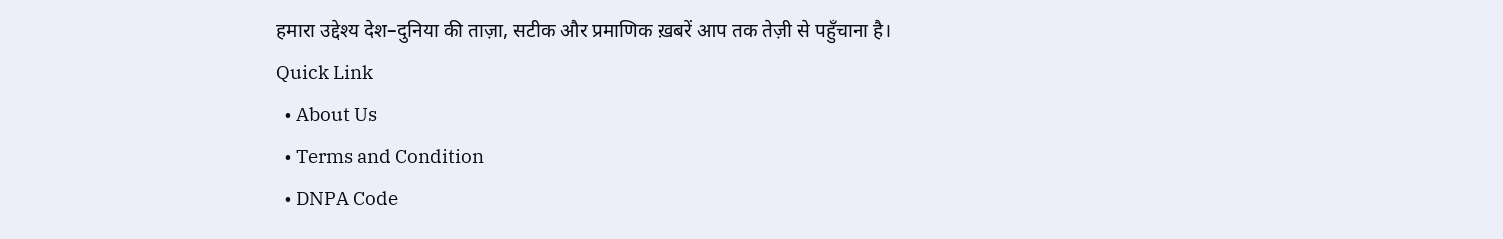हमारा उद्देश्य देश–दुनिया की ताज़ा, सटीक और प्रमाणिक ख़बरें आप तक तेज़ी से पहुँचाना है।
Quick Link
  • About Us
  • Terms and Condition
  • DNPA Code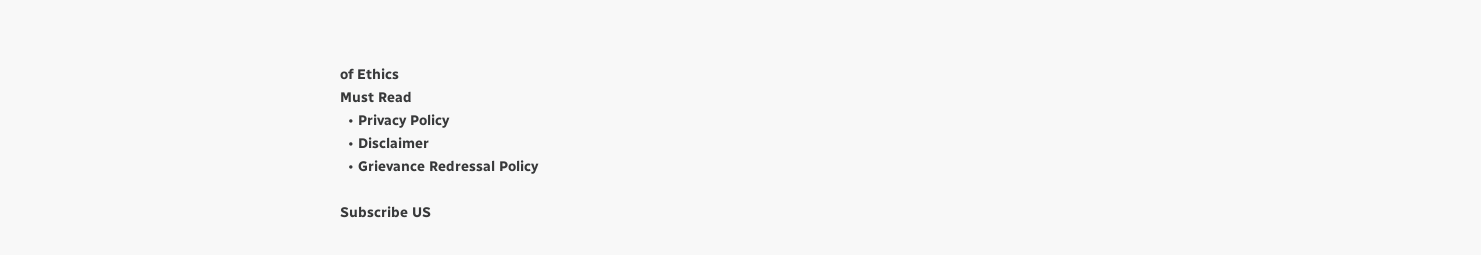of Ethics
Must Read
  • Privacy Policy
  • Disclaimer
  • Grievance Redressal Policy

Subscribe US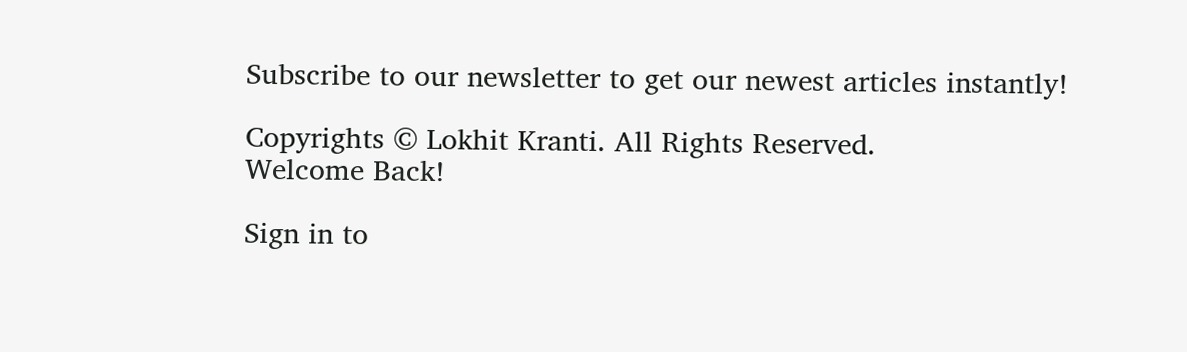Subscribe to our newsletter to get our newest articles instantly!

Copyrights © Lokhit Kranti. All Rights Reserved.
Welcome Back!

Sign in to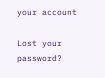your account

Lost your password?